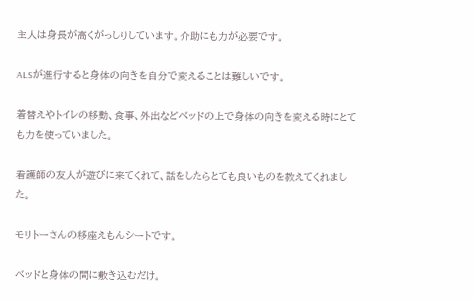主人は身長が高くがっしりしています。介助にも力が必要です。

ALSが進行すると身体の向きを自分で変えることは難しいです。

着替えやトイレの移動、食事、外出などベッドの上で身体の向きを変える時にとても力を使っていました。

看護師の友人が遊びに来てくれて、話をしたらとても良いものを教えてくれました。

モリトーさんの移座えもんシートです。

ベッドと身体の間に敷き込むだけ。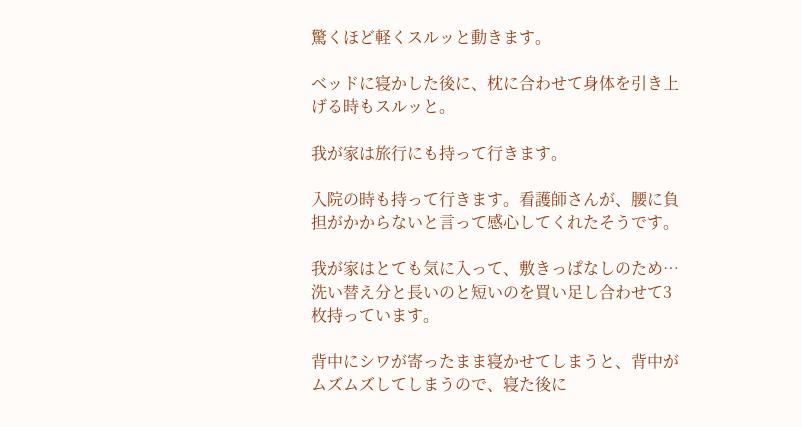驚くほど軽くスルッと動きます。

ベッドに寝かした後に、枕に合わせて身体を引き上げる時もスルッと。

我が家は旅行にも持って行きます。

入院の時も持って行きます。看護師さんが、腰に負担がかからないと言って感心してくれたそうです。

我が家はとても気に入って、敷きっぱなしのため…洗い替え分と長いのと短いのを買い足し合わせて3枚持っています。

背中にシワが寄ったまま寝かせてしまうと、背中がムズムズしてしまうので、寝た後に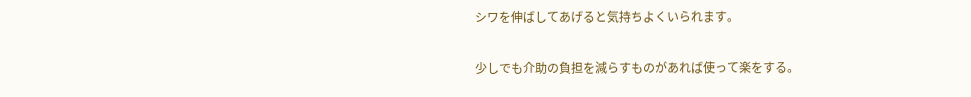シワを伸ばしてあげると気持ちよくいられます。

少しでも介助の負担を減らすものがあれば使って楽をする。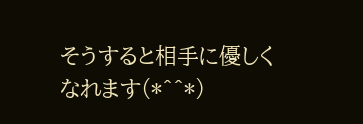そうすると相手に優しくなれます(*^^*)